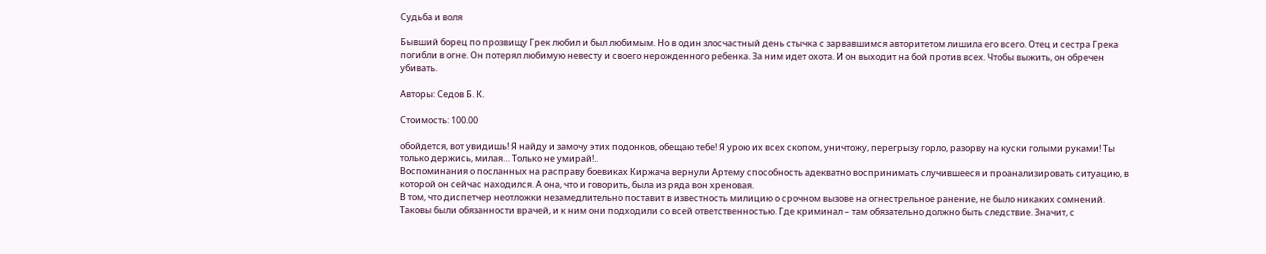Судьба и воля

Бывший борец по прозвищу Грек любил и был любимым. Но в один злосчастный день стычка с зарвавшимся авторитетом лишила его всего. Отец и сестра Грека погибли в огне. Он потерял любимую невесту и своего нерожденного ребенка. За ним идет охота. И он выходит на бой против всех. Чтобы выжить, он обречен убивать.

Авторы: Седов Б. К.

Стоимость: 100.00

обойдется, вот увидишь! Я найду и замочу этих подонков, обещаю тебе! Я урою их всех скопом, уничтожу, перегрызу горло, разорву на куски голыми руками! Ты только держись, милая… Только не умирай!..
Воспоминания о посланных на расправу боевиках Киржача вернули Артему способность адекватно воспринимать случившееся и проанализировать ситуацию, в которой он сейчас находился. А она, что и говорить, была из ряда вон хреновая.
В том, что диспетчер неотложки незамедлительно поставит в известность милицию о срочном вызове на огнестрельное ранение, не было никаких сомнений. Таковы были обязанности врачей, и к ним они подходили со всей ответственностью. Где криминал – там обязательно должно быть следствие. Значит, с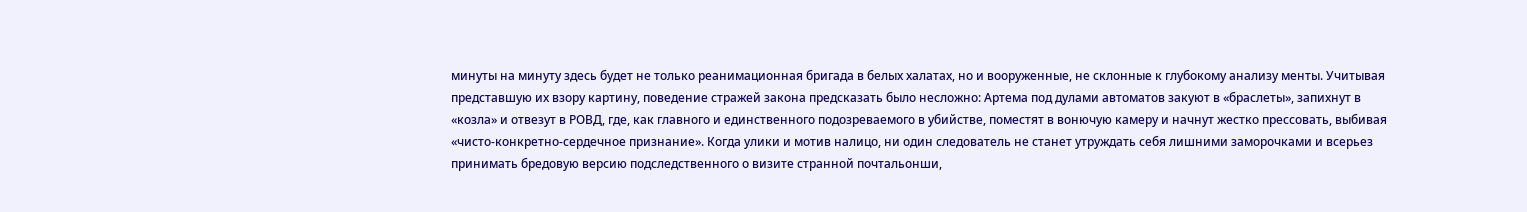минуты на минуту здесь будет не только реанимационная бригада в белых халатах, но и вооруженные, не склонные к глубокому анализу менты. Учитывая представшую их взору картину, поведение стражей закона предсказать было несложно: Артема под дулами автоматов закуют в «браслеты», запихнут в «козла» и отвезут в РОВД, где, как главного и единственного подозреваемого в убийстве, поместят в вонючую камеру и начнут жестко прессовать, выбивая «чисто-конкретно-сердечное признание». Когда улики и мотив налицо, ни один следователь не станет утруждать себя лишними заморочками и всерьез принимать бредовую версию подследственного о визите странной почтальонши,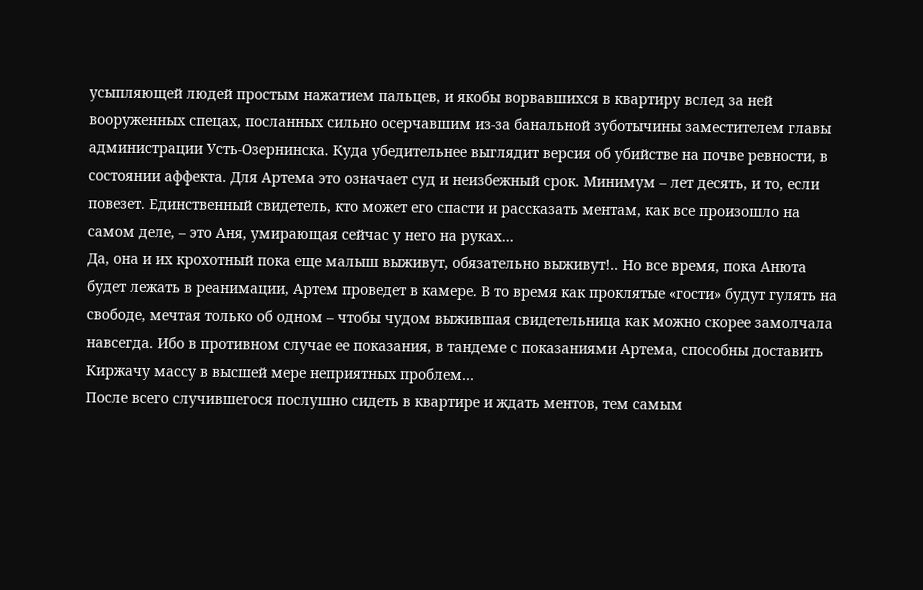усыпляющей людей простым нажатием пальцев, и якобы ворвавшихся в квартиру вслед за ней вооруженных спецах, посланных сильно осерчавшим из-за банальной зуботычины заместителем главы администрации Усть-Озернинска. Куда убедительнее выглядит версия об убийстве на почве ревности, в состоянии аффекта. Для Артема это означает суд и неизбежный срок. Минимум – лет десять, и то, если повезет. Единственный свидетель, кто может его спасти и рассказать ментам, как все произошло на самом деле, – это Аня, умирающая сейчас у него на руках…
Да, она и их крохотный пока еще малыш выживут, обязательно выживут!.. Но все время, пока Анюта будет лежать в реанимации, Артем проведет в камере. В то время как проклятые «гости» будут гулять на свободе, мечтая только об одном – чтобы чудом выжившая свидетельница как можно скорее замолчала навсегда. Ибо в противном случае ее показания, в тандеме с показаниями Артема, способны доставить Киржачу массу в высшей мере неприятных проблем…
После всего случившегося послушно сидеть в квартире и ждать ментов, тем самым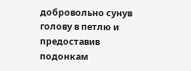добровольно сунув голову в петлю и предоставив подонкам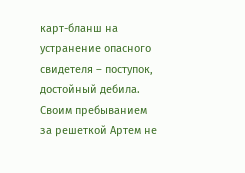карт-бланш на устранение опасного свидетеля – поступок, достойный дебила. Своим пребыванием за решеткой Артем не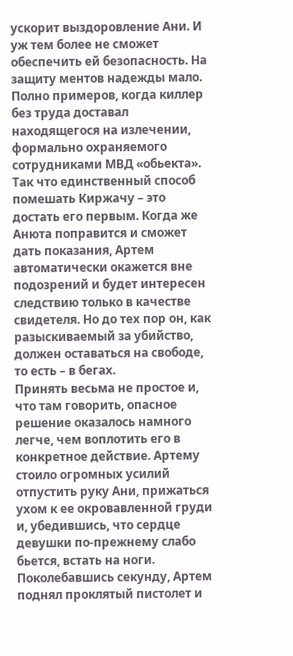ускорит выздоровление Ани. И уж тем более не сможет обеспечить ей безопасность. На защиту ментов надежды мало. Полно примеров, когда киллер без труда доставал находящегося на излечении, формально охраняемого сотрудниками МВД «обьекта». Так что единственный способ помешать Киржачу – это достать его первым. Когда же Анюта поправится и сможет дать показания, Артем автоматически окажется вне подозрений и будет интересен следствию только в качестве свидетеля. Но до тех пор он, как разыскиваемый за убийство, должен оставаться на свободе, то есть – в бегах.
Принять весьма не простое и, что там говорить, опасное решение оказалось намного легче, чем воплотить его в конкретное действие. Артему стоило огромных усилий отпустить руку Ани, прижаться ухом к ее окровавленной груди и, убедившись, что сердце девушки по-прежнему слабо бьется, встать на ноги. Поколебавшись секунду, Артем поднял проклятый пистолет и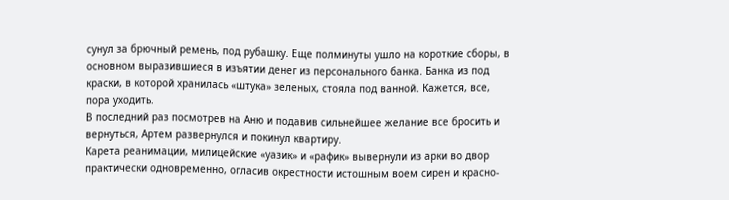сунул за брючный ремень, под рубашку. Еще полминуты ушло на короткие сборы, в основном выразившиеся в изъятии денег из персонального банка. Банка из под краски, в которой хранилась «штука» зеленых, стояла под ванной. Кажется, все, пора уходить.
В последний раз посмотрев на Аню и подавив сильнейшее желание все бросить и вернуться, Артем развернулся и покинул квартиру.
Карета реанимации, милицейские «уазик» и «рафик» вывернули из арки во двор практически одновременно, огласив окрестности истошным воем сирен и красно-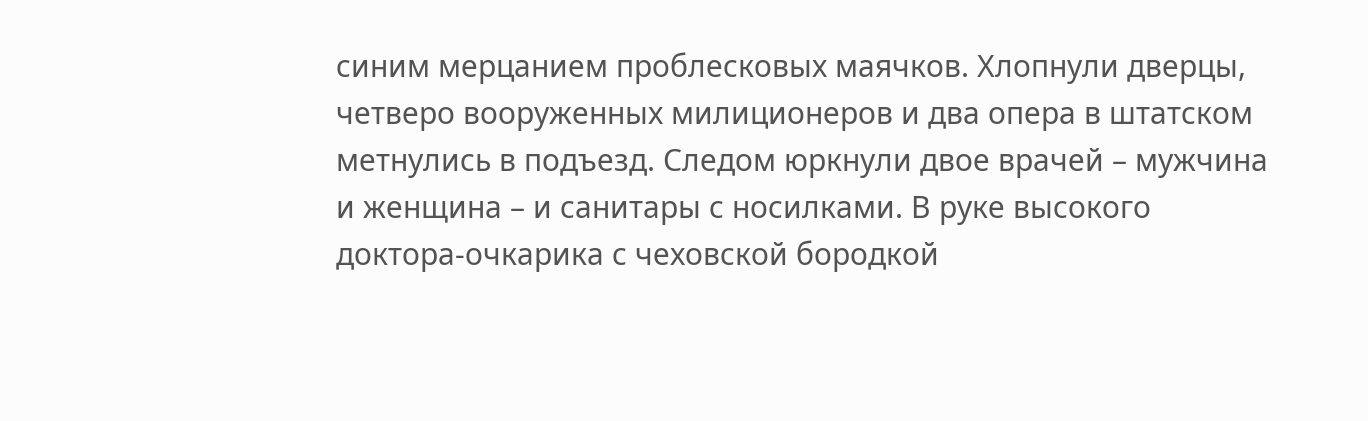синим мерцанием проблесковых маячков. Хлопнули дверцы, четверо вооруженных милиционеров и два опера в штатском метнулись в подъезд. Следом юркнули двое врачей – мужчина и женщина – и санитары с носилками. В руке высокого доктора-очкарика с чеховской бородкой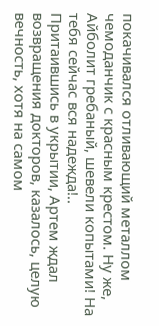покачивался отливающий металлом чемоданчик с красным крестом. Ну же, Айболит гребаный, шевели копытами! На тебя сейчас вся надежда!..
Притаившись в укрытии, Артем ждал возвращения докторов, казалось, целую вечность, хотя на самом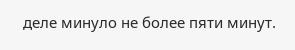деле минуло не более пяти минут.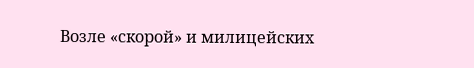Возле «скорой» и милицейских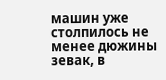машин уже столпилось не менее дюжины зевак, в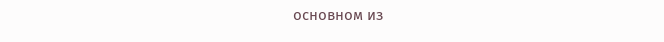основном из